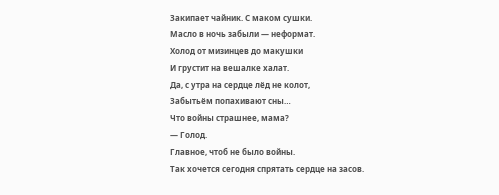Закипает чайник. С маком сушки.
Масло в ночь забыли — неформат.
Холод от мизинцев до макушки
И грустит на вешалке халат.
Да, с утра на сердце лёд не колот,
Забытьём попахивают сны…
Что войны страшнее, мама?
— Голод.
Главное, чтоб не было войны.
Так хочется сегодня спрятать сердце на засов.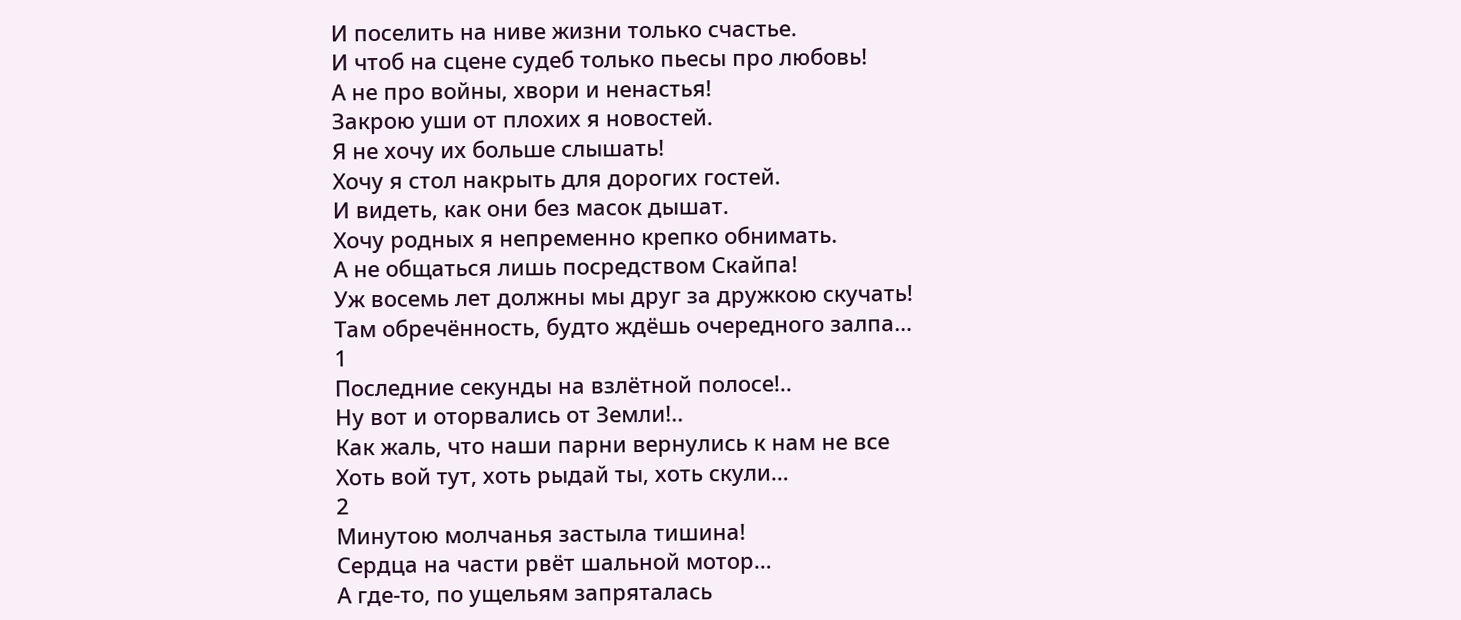И поселить на ниве жизни только счастье.
И чтоб на сцене судеб только пьесы про любовь!
А не про войны, хвори и ненастья!
Закрою уши от плохих я новостей.
Я не хочу их больше слышать!
Хочу я стол накрыть для дорогих гостей.
И видеть, как они без масок дышат.
Хочу родных я непременно крепко обнимать.
А не общаться лишь посредством Скайпа!
Уж восемь лет должны мы друг за дружкою скучать!
Там обречённость, будто ждёшь очередного залпа…
1
Последние секунды на взлётной полосе!..
Ну вот и оторвались от Земли!..
Как жаль, что наши парни вернулись к нам не все
Хоть вой тут, хоть рыдай ты, хоть скули…
2
Минутою молчанья застыла тишина!
Сердца на части рвёт шальной мотор…
А где-то, по ущельям запряталась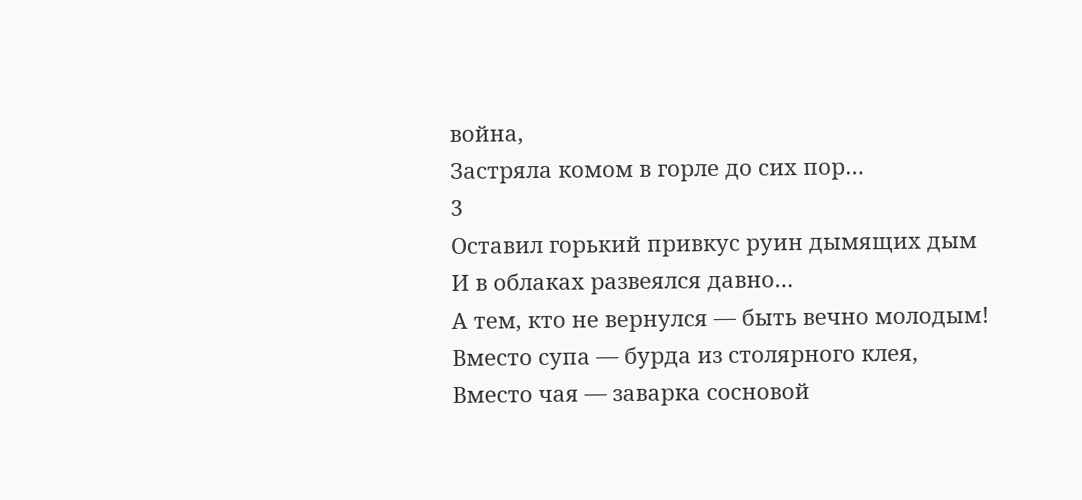война,
Застряла комом в горле до сих пор…
3
Оставил горький привкус руин дымящих дым
И в облаках развеялся давно…
А тем, кто не вернулся — быть вечно молодым!
Вместо супа — бурда из столярного клея,
Вместо чая — заварка сосновой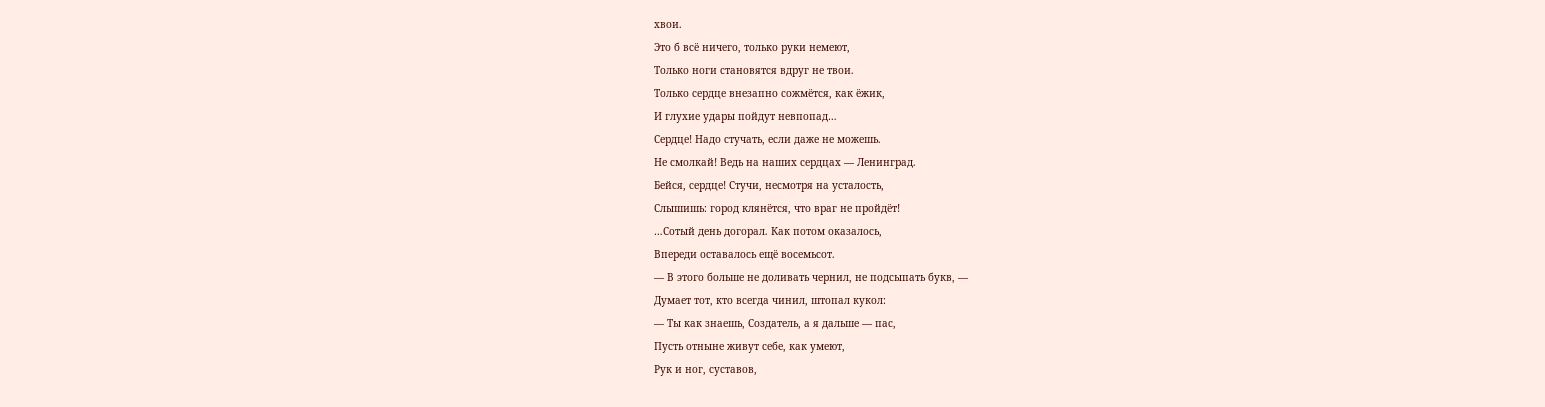хвои.
Это б всё ничего, только руки немеют,
Только ноги становятся вдруг не твои.
Только сердце внезапно сожмётся, как ёжик,
И глухие удары пойдут невпопад…
Сердце! Надо стучать, если даже не можешь.
Не смолкай! Ведь на наших сердцах — Ленинград.
Бейся, сердце! Стучи, несмотря на усталость,
Слышишь: город клянётся, что враг не пройдёт!
…Сотый день догорал. Как потом оказалось,
Впереди оставалось ещё восемьсот.
— В этого больше не доливать чернил, не подсыпать букв, —
Думает тот, кто всегда чинил, штопал кукол:
— Ты как знаешь, Создатель, а я дальше — пас,
Пусть отныне живут себе, как умеют,
Рук и ног, суставов,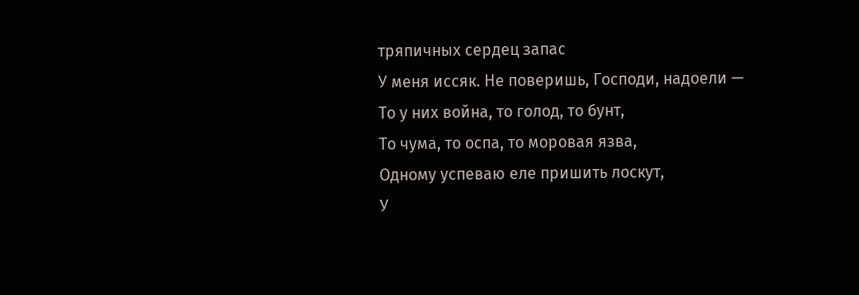тряпичных сердец запас
У меня иссяк. Не поверишь, Господи, надоели —
То у них война, то голод, то бунт,
То чума, то оспа, то моровая язва,
Одному успеваю еле пришить лоскут,
У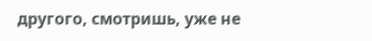другого, смотришь, уже не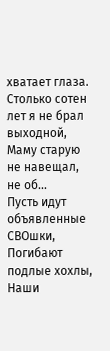хватает глаза.
Столько сотен лет я не брал выходной,
Маму старую не навещал, не об…
Пусть идут объявленные СВОшки,
Погибают подлые хохлы,
Наши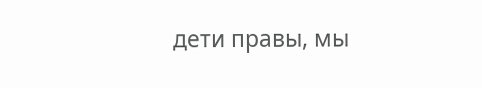дети правы, мы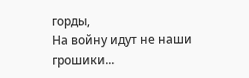горды,
На войну идут не наши грошики...